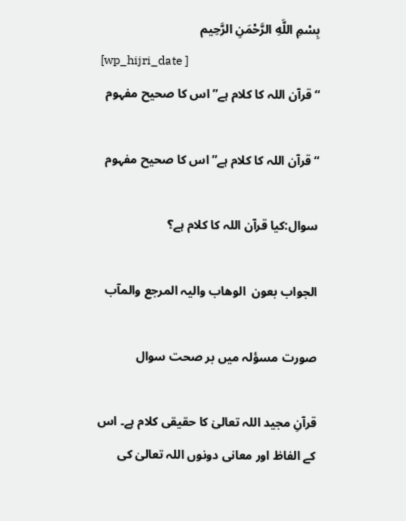بِسْمِ اللَّهِ الرَّحْمَنِ الرَّحِيم
[wp_hijri_date ]
“قرآن اللہ کا کلام ہے” اس کا صحیح مفہوم

“قرآن اللہ کا کلام ہے” اس کا صحیح مفہوم

سوال:کیا قرآن اللہ کا کلام ہے؟

الجواب بعون  الوھاب والیہ المرجع والمآب

صورت مسؤلہ میں بر صحت سوال

قرآنِ مجید اللہ تعالیٰ کا حقیقی کلام ہے۔ اس کے الفاظ اور معانی دونوں اللہ تعالیٰ کی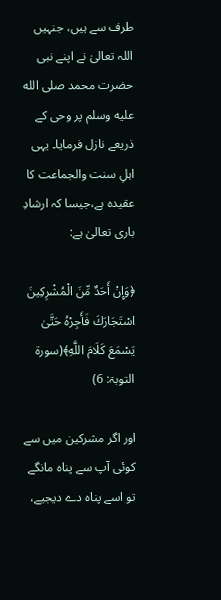طرف سے ہیں، جنہیں اللہ تعالیٰ نے اپنے نبی حضرت محمد صلى الله عليه وسلم پر وحی کے ذریعے نازل فرمایا۔ یہی اہلِ سنت والجماعت کا عقیدہ ہے،جیسا کہ ارشادِ باری تعالیٰ ہے:

﴿وَإِنْ أَحَدٌ مِّنَ الْمُشْرِكِينَ اسْتَجَارَكَ فَأَجِرْهُ حَتَّىٰ يَسْمَعَ كَلَامَ اللَّهِ﴾(سورۃ التوبۃ: 6)

اور اگر مشرکین میں سے کوئی آپ سے پناہ مانگے تو اسے پناہ دے دیجیے،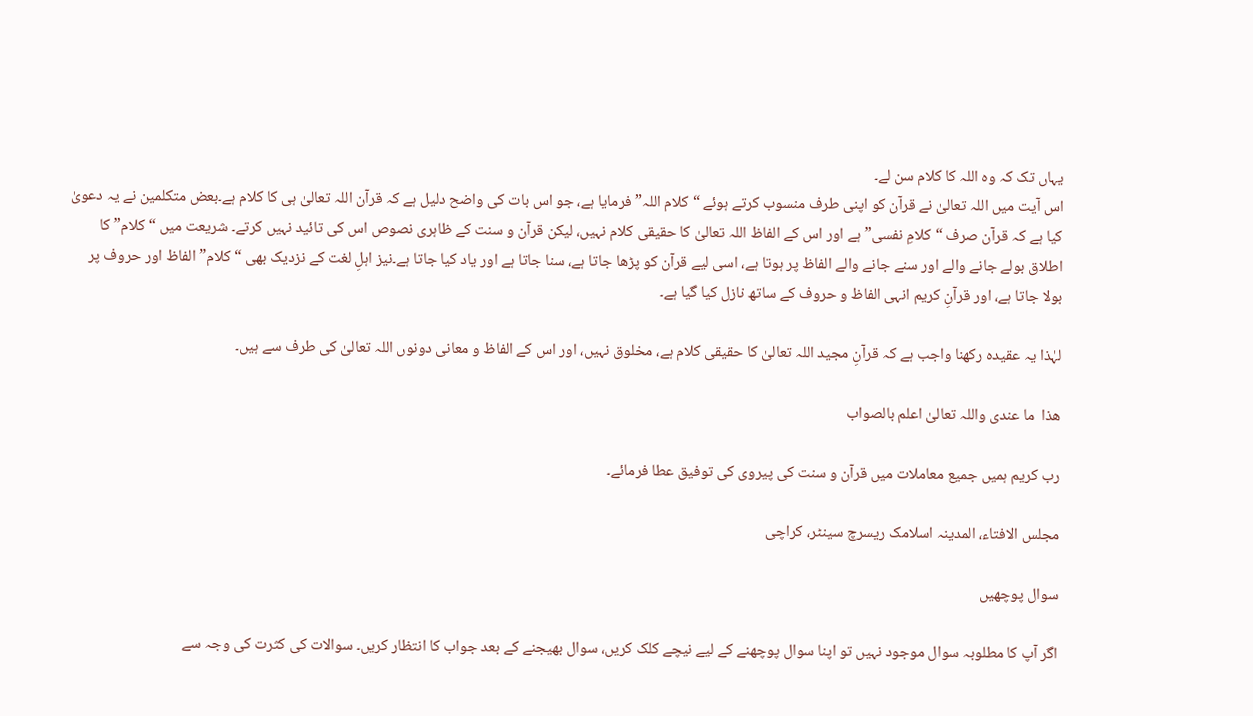یہاں تک کہ وہ اللہ کا کلام سن لے۔
اس آیت میں اللہ تعالیٰ نے قرآن کو اپنی طرف منسوب کرتے ہوئے “کلام اللہ” فرمایا ہے، جو اس بات کی واضح دلیل ہے کہ قرآن اللہ تعالیٰ ہی کا کلام ہے۔بعض متکلمین نے یہ دعویٰ کیا ہے کہ قرآن صرف “کلامِ نفسی” ہے اور اس کے الفاظ اللہ تعالیٰ کا حقیقی کلام نہیں، لیکن قرآن و سنت کے ظاہری نصوص اس کی تائید نہیں کرتے۔ شریعت میں “کلام” کا اطلاق بولے جانے والے اور سنے جانے والے الفاظ پر ہوتا ہے، اسی لیے قرآن کو پڑھا جاتا ہے، سنا جاتا ہے اور یاد کیا جاتا ہے۔نیز اہلِ لغت کے نزدیک بھی “کلام” الفاظ اور حروف پر بولا جاتا ہے، اور قرآنِ کریم انہی الفاظ و حروف کے ساتھ نازل کیا گیا ہے۔

لہٰذا یہ عقیدہ رکھنا واجب ہے کہ قرآنِ مجید اللہ تعالیٰ کا حقیقی کلام ہے، مخلوق نہیں، اور اس کے الفاظ و معانی دونوں اللہ تعالیٰ کی طرف سے ہیں۔

ھذا  ما عندی واللہ تعالیٰ اعلم بالصواب

رب کریم ہمیں جمیع معاملات میں قرآن و سنت کی پیروی کی توفیق عطا فرمائے۔

مجلس الافتاء، المدینہ اسلامک ریسرچ سینٹر، کراچی

سوال پوچھیں

اگر آپ کا مطلوبہ سوال موجود نہیں تو اپنا سوال پوچھنے کے لیے نیچے کلک کریں، سوال بھیجنے کے بعد جواب کا انتظار کریں۔ سوالات کی کثرت کی وجہ سے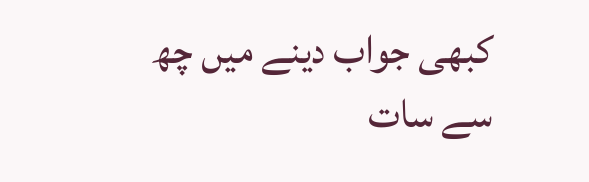کبھی جواب دینے میں چھ سے سات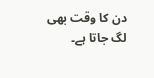دن کا وقت بھی لگ جاتا ہے۔